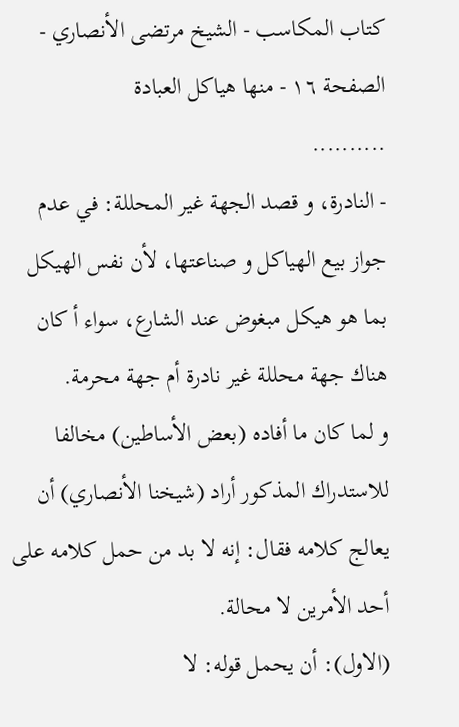كتاب المكاسب - الشيخ مرتضى الأنصاري - الصفحة ١٦ - منها هياكل العبادة
..........
- النادرة، و قصد الجهة غير المحللة: في عدم جواز بيع الهياكل و صناعتها، لأن نفس الهيكل بما هو هيكل مبغوض عند الشارع، سواء أ كان هناك جهة محللة غير نادرة أم جهة محرمة.
و لما كان ما أفاده (بعض الأساطين) مخالفا للاستدراك المذكور أراد (شيخنا الأنصاري) أن يعالج كلامه فقال: إنه لا بد من حمل كلامه على أحد الأمرين لا محالة.
(الاول): أن يحمل قوله: لا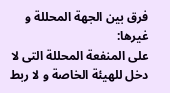فرق بين الجهة المحللة و غيرها:
على المنفعة المحللة التى لا دخل للهيئة الخاصة و لا ربط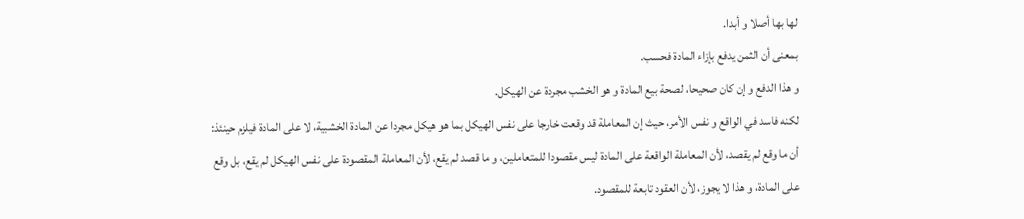لها بها أصلا و أبدا.
بمعنى أن الثمن يدفع بإزاء المادة فحسب.
و هذا الدفع و إن كان صحيحا، لصحة بيع المادة و هو الخشب مجردة عن الهيكل.
لكنه فاسد في الواقع و نفس الأمر، حيث إن المعاملة قد وقعت خارجا على نفس الهيكل بما هو هيكل مجردا عن المادة الخشبية، لا على المادة فيلزم حينئذ: أن ما وقع لم يقصد، لأن المعاملة الواقعة على المادة ليس مقصودا للمتعاملين، و ما قصد لم يقع، لأن المعاملة المقصودة على نفس الهيكل لم يقع، بل وقع على المادة، و هذا لا يجوز، لأن العقود تابعة للمقصود.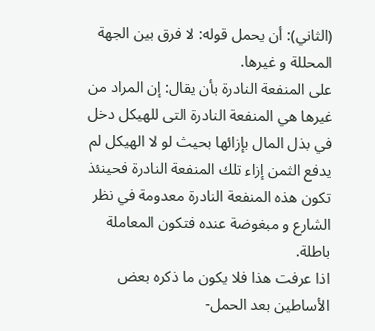(الثاني): أن يحمل قوله: لا فرق بين الجهة المحللة و غيرها.
على المنفعة النادرة بأن يقال: إن المراد من غيرها هي المنفعة النادرة التى للهيكل دخل في بذل المال بإزائها بحيث لو لا الهيكل لم يدفع الثمن إزاء تلك المنفعة النادرة فحينئذ تكون هذه المنفعة النادرة معدومة في نظر الشارع و مبغوضة عنده فتكون المعاملة باطلة.
اذا عرفت هذا فلا يكون ما ذكره بعض الأساطين بعد الحمل-